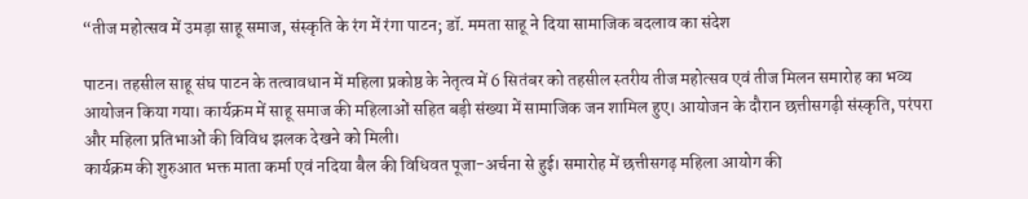“तीज महोत्सव में उमड़ा साहू समाज, संस्कृति के रंग में रंगा पाटन; डॉ. ममता साहू ने दिया सामाजिक बदलाव का संदेश

पाटन। तहसील साहू संघ पाटन के तत्वावधान में महिला प्रकोष्ठ के नेतृत्व में 6 सितंबर को तहसील स्तरीय तीज महोत्सव एवं तीज मिलन समारोह का भव्य आयोजन किया गया। कार्यक्रम में साहू समाज की महिलाओं सहित बड़ी संख्या में सामाजिक जन शामिल हुए। आयोजन के दौरान छत्तीसगढ़ी संस्कृति, परंपरा और महिला प्रतिभाओं की विविध झलक देखने को मिली।
कार्यक्रम की शुरुआत भक्त माता कर्मा एवं नदिया बैल की विधिवत पूजा-अर्चना से हुई। समारोह में छत्तीसगढ़ महिला आयोग की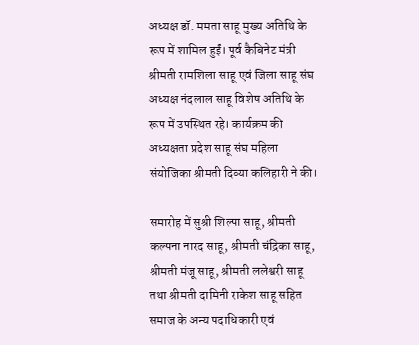अध्यक्ष डॉ. ममता साहू मुख्य अतिथि के रूप में शामिल हुईं। पूर्व कैबिनेट मंत्री श्रीमती रामशिला साहू एवं जिला साहू संघ अध्यक्ष नंदलाल साहू विशेष अतिथि के रूप में उपस्थित रहे। कार्यक्रम की अध्यक्षता प्रदेश साहू संघ महिला संयोजिका श्रीमती दिव्या कलिहारी ने की।

समारोह में सुश्री शिल्पा साहू, श्रीमती कल्पना नारद साहू, श्रीमती चंद्रिका साहू, श्रीमती मंजू साहू, श्रीमती ललेश्वरी साहू तथा श्रीमती दामिनी राकेश साहू सहित समाज के अन्य पदाधिकारी एवं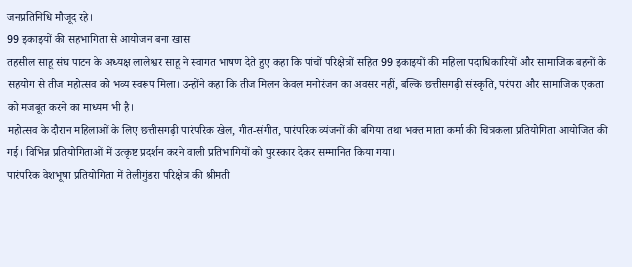जनप्रतिनिधि मौजूद रहे।
99 इकाइयों की सहभागिता से आयोजन बना खास
तहसील साहू संघ पाटन के अध्यक्ष लालेश्वर साहू ने स्वागत भाषण देते हुए कहा कि पांचों परिक्षेत्रों सहित 99 इकाइयों की महिला पदाधिकारियों और सामाजिक बहनों के सहयोग से तीज महोत्सव को भव्य स्वरूप मिला। उन्होंने कहा कि तीज मिलन केवल मनोरंजन का अवसर नहीं, बल्कि छत्तीसगढ़ी संस्कृति, परंपरा और सामाजिक एकता को मजबूत करने का माध्यम भी है।
महोत्सव के दौरान महिलाओं के लिए छत्तीसगढ़ी पारंपरिक खेल, गीत-संगीत, पारंपरिक व्यंजनों की बगिया तथा भक्त माता कर्मा की चित्रकला प्रतियोगिता आयोजित की गई। विभिन्न प्रतियोगिताओं में उत्कृष्ट प्रदर्शन करने वाली प्रतिभागियों को पुरस्कार देकर सम्मानित किया गया।
पारंपरिक वेशभूषा प्रतियोगिता में तेलीगुंडरा परिक्षेत्र की श्रीमती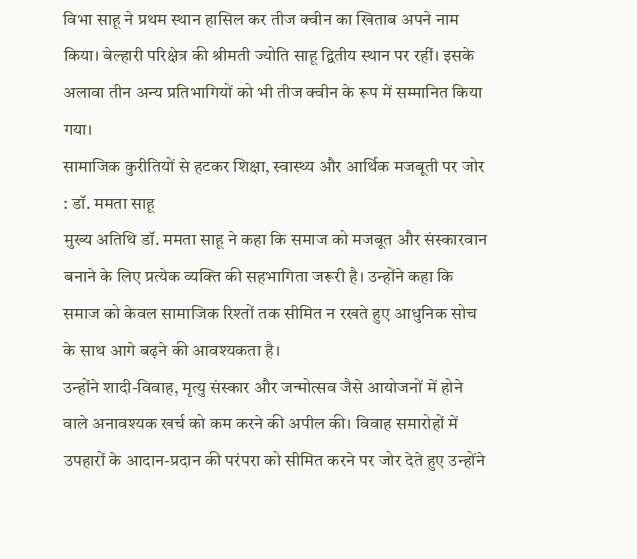विभा साहू ने प्रथम स्थान हासिल कर तीज क्वीन का खिताब अपने नाम किया। बेल्हारी परिक्षेत्र की श्रीमती ज्योति साहू द्वितीय स्थान पर रहीं। इसके अलावा तीन अन्य प्रतिभागियों को भी तीज क्वीन के रूप में सम्मानित किया गया।
सामाजिक कुरीतियों से हटकर शिक्षा, स्वास्थ्य और आर्थिक मजबूती पर जोर : डॉ. ममता साहू
मुख्य अतिथि डॉ. ममता साहू ने कहा कि समाज को मजबूत और संस्कारवान बनाने के लिए प्रत्येक व्यक्ति की सहभागिता जरूरी है। उन्होंने कहा कि समाज को केवल सामाजिक रिश्तों तक सीमित न रखते हुए आधुनिक सोच के साथ आगे बढ़ने की आवश्यकता है।
उन्होंने शादी-विवाह, मृत्यु संस्कार और जन्मोत्सव जैसे आयोजनों में होने वाले अनावश्यक खर्च को कम करने की अपील की। विवाह समारोहों में उपहारों के आदान-प्रदान की परंपरा को सीमित करने पर जोर देते हुए उन्होंने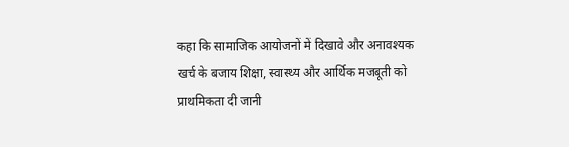कहा कि सामाजिक आयोजनों में दिखावे और अनावश्यक खर्च के बजाय शिक्षा, स्वास्थ्य और आर्थिक मजबूती को प्राथमिकता दी जानी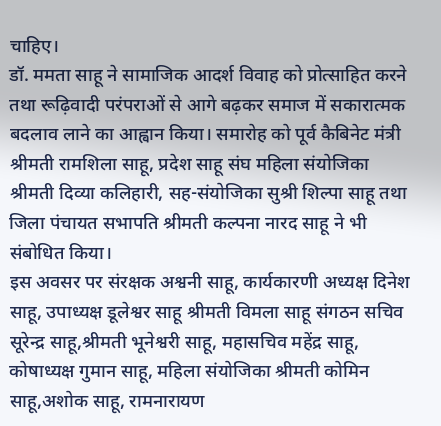चाहिए।
डॉ. ममता साहू ने सामाजिक आदर्श विवाह को प्रोत्साहित करने तथा रूढ़िवादी परंपराओं से आगे बढ़कर समाज में सकारात्मक बदलाव लाने का आह्वान किया। समारोह को पूर्व कैबिनेट मंत्री श्रीमती रामशिला साहू, प्रदेश साहू संघ महिला संयोजिका श्रीमती दिव्या कलिहारी, सह-संयोजिका सुश्री शिल्पा साहू तथा जिला पंचायत सभापति श्रीमती कल्पना नारद साहू ने भी संबोधित किया।
इस अवसर पर संरक्षक अश्वनी साहू, कार्यकारणी अध्यक्ष दिनेश साहू, उपाध्यक्ष डूलेश्वर साहू श्रीमती विमला साहू संगठन सचिव सूरेन्द्र साहू,श्रीमती भूनेश्वरी साहू, महासचिव महेंद्र साहू, कोषाध्यक्ष गुमान साहू, महिला संयोजिका श्रीमती कोमिन साहू,अशोक साहू, रामनारायण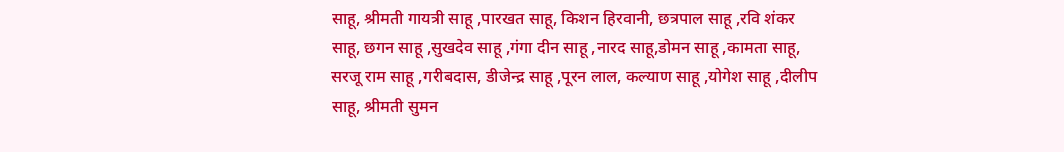साहू, श्रीमती गायत्री साहू ,पारखत साहू, किशन हिरवानी, छत्रपाल साहू ,रवि शंकर साहू, छगन साहू ,सुखदेव साहू ,गंगा दीन साहू ,नारद साहू,डोमन साहू ,कामता साहू, सरजू राम साहू ,गरीबदास, डीजेन्द्र साहू ,पूरन लाल, कल्याण साहू ,योगेश साहू ,दीलीप साहू, श्रीमती सुमन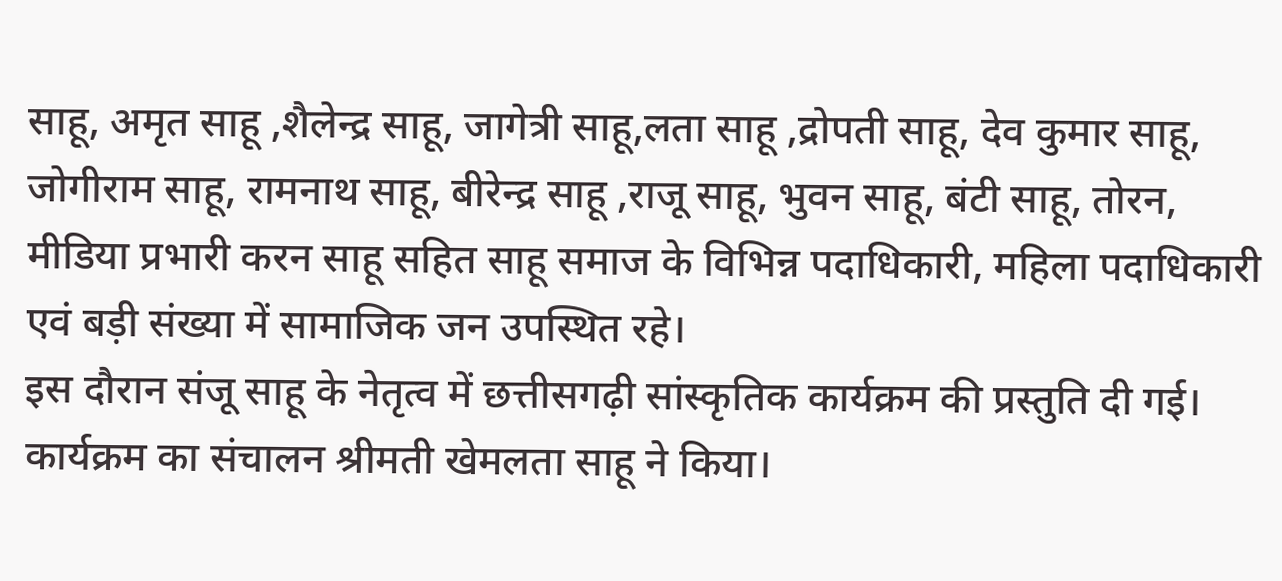साहू, अमृत साहू ,शैलेन्द्र साहू, जागेत्री साहू,लता साहू ,द्रोपती साहू, देव कुमार साहू, जोगीराम साहू, रामनाथ साहू, बीरेन्द्र साहू ,राजू साहू, भुवन साहू, बंटी साहू, तोरन, मीडिया प्रभारी करन साहू सहित साहू समाज के विभिन्न पदाधिकारी, महिला पदाधिकारी एवं बड़ी संख्या में सामाजिक जन उपस्थित रहे।
इस दौरान संजू साहू के नेतृत्व में छत्तीसगढ़ी सांस्कृतिक कार्यक्रम की प्रस्तुति दी गई। कार्यक्रम का संचालन श्रीमती खेमलता साहू ने किया।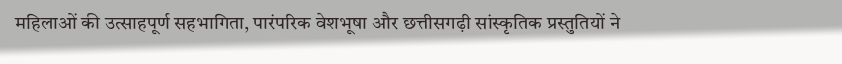महिलाओं की उत्साहपूर्ण सहभागिता, पारंपरिक वेशभूषा और छत्तीसगढ़ी सांस्कृतिक प्रस्तुतियों ने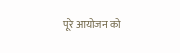पूरे आयोजन को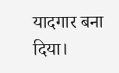यादगार बना दिया।